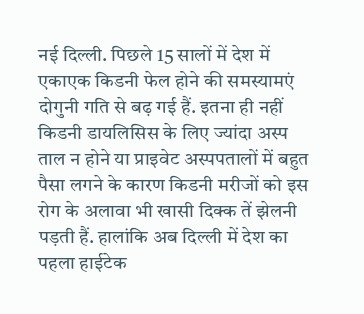नई दिल्ली. पिछले 15 सालों में देश में एकाएक किडनी फेल होने की समस्यामएं दोगुनी गति से बढ़ गई हैं. इतना ही नहीं किडनी डायलिसिस के लिए ज्यांदा अस्प ताल न होने या प्राइवेट अस्पपतालों में बहुत पैसा लगने के कारण किडनी मरीजों को इस रोग के अलावा भी खासी दिक्क तें झेलनी पड़ती हैं. हालांकि अब दिल्ली में देश का पहला हाईटेक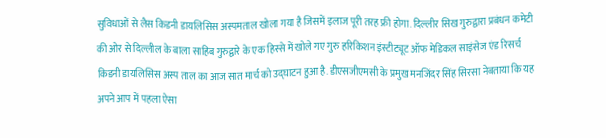सुविधाओं से लैस किडनी डायलिसिस अस्पमताल खोला गया है जिसमें इलाज पूरी तरह फ्री होगा. दिल्लीर सिख गुरुद्वारा प्रबंधन कमेटी की ओर से दिल्लील के बाला साहिब गुरुद्वारे के एक हिस्से में खोले गए गुरु हरिकिशन इंस्टीट्यूट ऑफ मेडिकल साइंसेज एंड रिसर्च किडनी डायलिसिस अस्प ताल का आज सात मार्च को उद्घाटन हुआ है. डीएसजीएमसी के प्रमुख मनजिंदर सिंह सिरसा नेबताया कि यह अपने आप में पहला ऐसा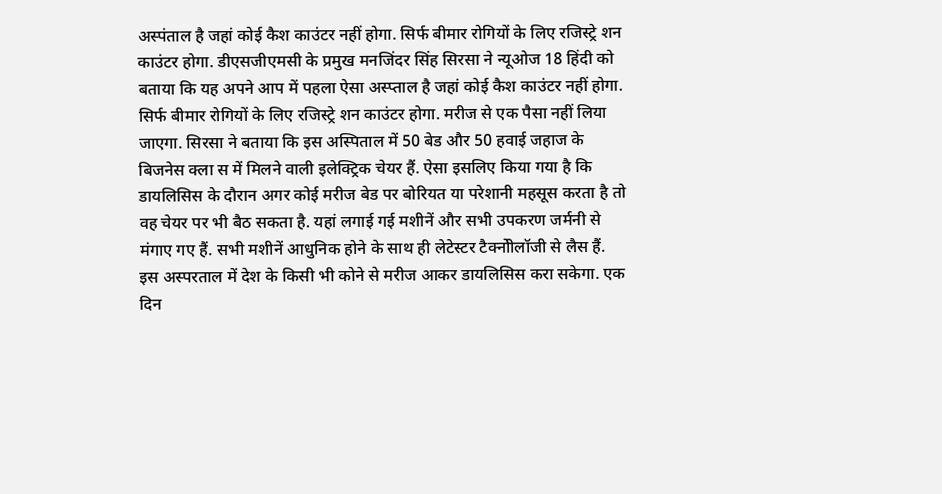अस्पंताल है जहां कोई कैश काउंटर नहीं होगा. सिर्फ बीमार रोगियों के लिए रजिस्ट्रे शन काउंटर होगा. डीएसजीएमसी के प्रमुख मनजिंदर सिंह सिरसा ने न्यूओज 18 हिंदी को बताया कि यह अपने आप में पहला ऐसा अस्प्ताल है जहां कोई कैश काउंटर नहीं होगा. सिर्फ बीमार रोगियों के लिए रजिस्ट्रे शन काउंटर होगा. मरीज से एक पैसा नहीं लिया जाएगा. सिरसा ने बताया कि इस अस्पिताल में 50 बेड और 50 हवाई जहाज के बिजनेस क्ला स में मिलने वाली इलेक्ट्रिक चेयर हैं. ऐसा इसलिए किया गया है कि डायलिसिस के दौरान अगर कोई मरीज बेड पर बोरियत या परेशानी महसूस करता है तो वह चेयर पर भी बैठ सकता है. यहां लगाई गई मशीनें और सभी उपकरण जर्मनी से मंगाए गए हैं. सभी मशीनें आधुनिक होने के साथ ही लेटेस्टर टैक्नोीलॉजी से लैस हैं. इस अस्परताल में देश के किसी भी कोने से मरीज आकर डायलिसिस करा सकेगा. एक दिन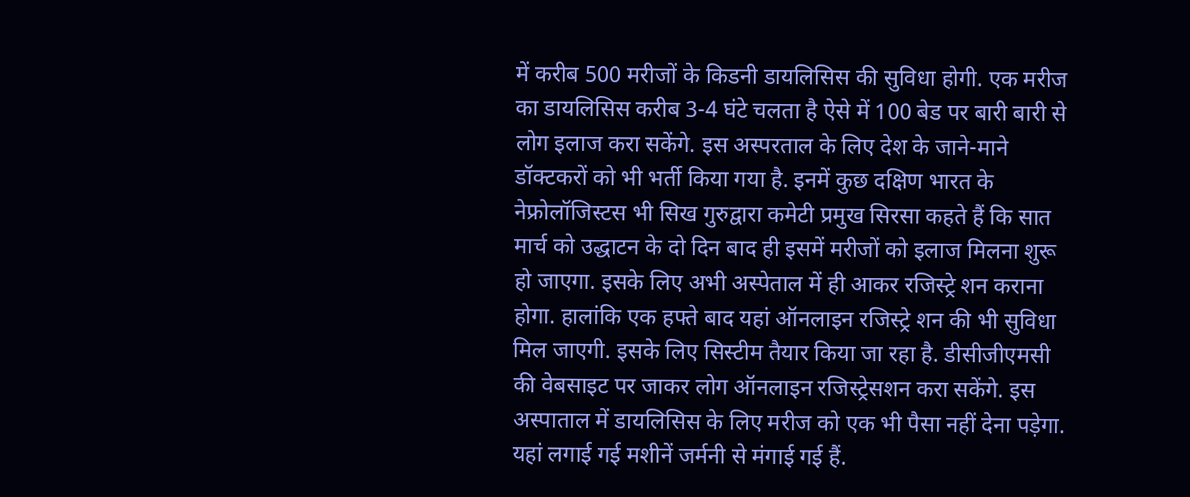में करीब 500 मरीजों के किडनी डायलिसिस की सुविधा होगी. एक मरीज का डायलिसिस करीब 3-4 घंटे चलता है ऐसे में 100 बेड पर बारी बारी से लोग इलाज करा सकेंगे. इस अस्परताल के लिए देश के जाने-माने डॉक्टकरों को भी भर्ती किया गया है. इनमें कुछ दक्षिण भारत के नेफ्रोलॉजिस्टस भी सिख गुरुद्वारा कमेटी प्रमुख सिरसा कहते हैं कि सात मार्च को उद्धाटन के दो दिन बाद ही इसमें मरीजों को इलाज मिलना शुरू हो जाएगा. इसके लिए अभी अस्पेताल में ही आकर रजिस्ट्रे शन कराना होगा. हालांकि एक हफ्ते बाद यहां ऑनलाइन रजिस्ट्रे शन की भी सुविधा मिल जाएगी. इसके लिए सिस्टीम तैयार किया जा रहा है. डीसीजीएमसी की वेबसाइट पर जाकर लोग ऑनलाइन रजिस्ट्रेसशन करा सकेंगे. इस अस्पाताल में डायलिसिस के लिए मरीज को एक भी पैसा नहीं देना पड़ेगा. यहां लगाई गई मशीनें जर्मनी से मंगाई गई हैं.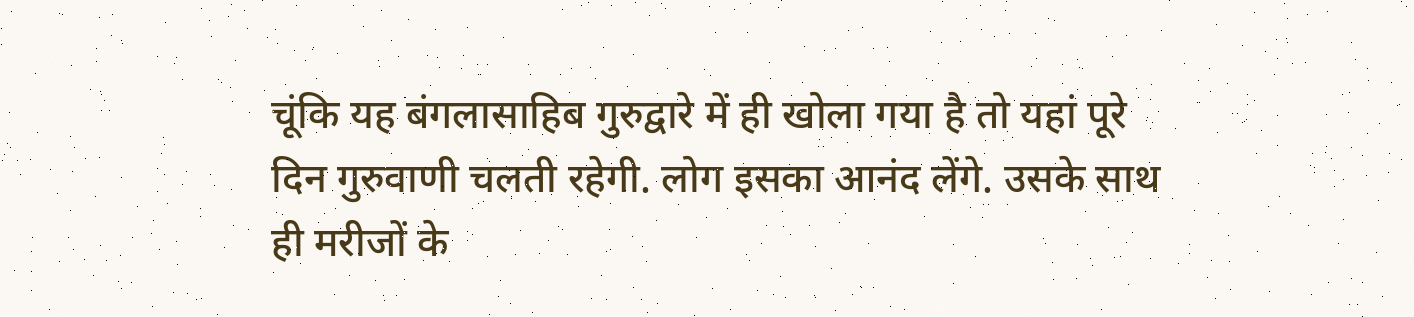चूंकि यह बंगलासाहिब गुरुद्वारे में ही खोला गया है तो यहां पूरे दिन गुरुवाणी चलती रहेगी. लोग इसका आनंद लेंगे. उसके साथ ही मरीजों के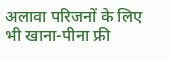अलावा परिजनों के लिए भी खाना-पीना फ्री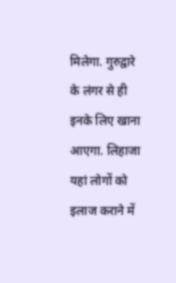मिलेगा. गुरुद्वारे के लंगर से ही इनके लिए खाना आएगा. लिहाजा यहां लोगों को इलाज कराने में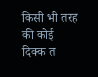किसी भी तरह की कोई दिक्क त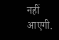नहीं आएगी.